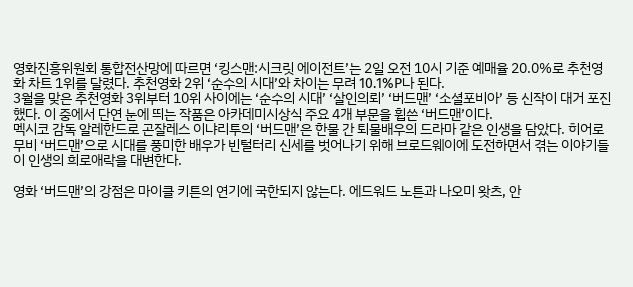영화진흥위원회 통합전산망에 따르면 ‘킹스맨:시크릿 에이전트’는 2일 오전 10시 기준 예매율 20.0%로 추천영화 차트 1위를 달렸다. 추천영화 2위 ‘순수의 시대’와 차이는 무려 10.1%P나 된다.
3월을 맞은 추천영화 3위부터 10위 사이에는 ‘순수의 시대’ ‘살인의뢰’ ‘버드맨’ ‘소셜포비아’ 등 신작이 대거 포진했다. 이 중에서 단연 눈에 띄는 작품은 아카데미시상식 주요 4개 부문을 휩쓴 ‘버드맨’이다.
멕시코 감독 알레한드로 곤잘레스 이냐리투의 ‘버드맨’은 한물 간 퇴물배우의 드라마 같은 인생을 담았다. 히어로무비 ‘버드맨’으로 시대를 풍미한 배우가 빈털터리 신세를 벗어나기 위해 브로드웨이에 도전하면서 겪는 이야기들이 인생의 희로애락을 대변한다.

영화 ‘버드맨’의 강점은 마이클 키튼의 연기에 국한되지 않는다. 에드워드 노튼과 나오미 왓츠, 안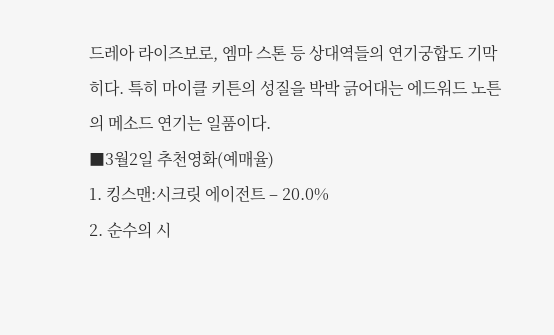드레아 라이즈보로, 엠마 스톤 등 상대역들의 연기궁합도 기막히다. 특히 마이클 키튼의 성질을 박박 긁어대는 에드워드 노튼의 메소드 연기는 일품이다.
■3월2일 추천영화(예매율)
1. 킹스맨:시크릿 에이전트 – 20.0%
2. 순수의 시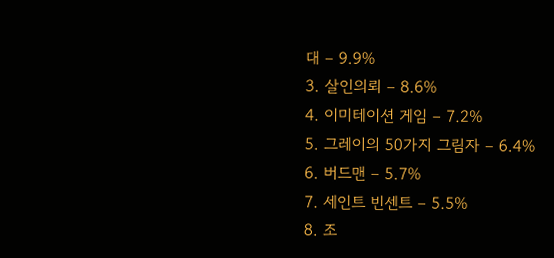대 – 9.9%
3. 살인의뢰 – 8.6%
4. 이미테이션 게임 – 7.2%
5. 그레이의 50가지 그림자 – 6.4%
6. 버드맨 – 5.7%
7. 세인트 빈센트 – 5.5%
8. 조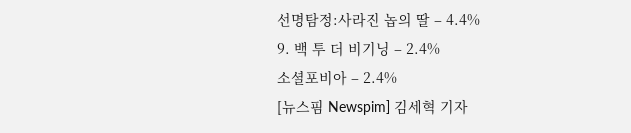선명탐정:사라진 놉의 딸 – 4.4%
9. 백 투 더 비기닝 – 2.4%
소셜포비아 – 2.4%
[뉴스핌 Newspim] 김세혁 기자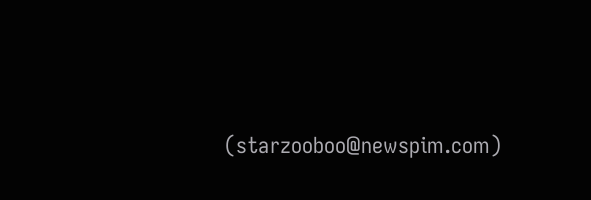(starzooboo@newspim.com)